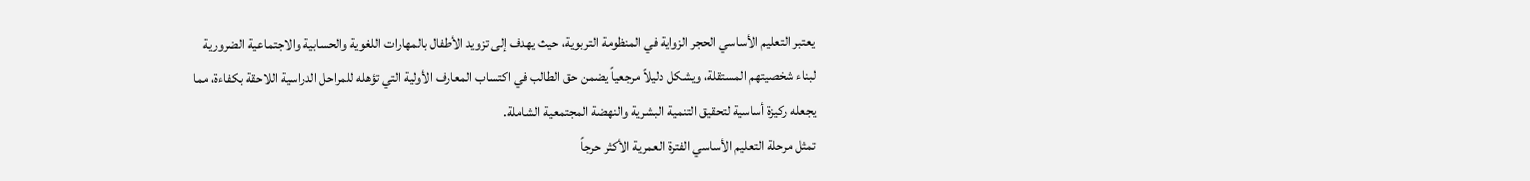يعتبر التعليم الأساسي الحجر الزواية في المنظومة التربوية، حيث يهدف إلى تزويد الأطفال بالمهارات اللغوية والحسابية والاجتماعية الضرورية لبناء شخصيتهم المستقلة، ويشكل دليلاً مرجعياً يضمن حق الطالب في اكتساب المعارف الأولية التي تؤهله للمراحل الدراسية اللاحقة بكفاءة، مما يجعله ركيزة أساسية لتحقيق التنمية البشرية والنهضة المجتمعية الشاملة.
تمثل مرحلة التعليم الأساسي الفترة العمرية الأكثر حرجاً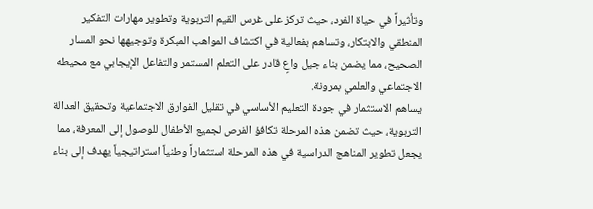وتأثيراً في حياة الفرد، حيث تركز على غرس القيم التربوية وتطوير مهارات التفكير المنطقي والابتكار، وتساهم بفعالية في اكتشاف المواهب المبكرة وتوجيهها نحو المسار الصحيح، مما يضمن بناء جيل واعٍ قادر على التعلم المستمر والتفاعل الإيجابي مع محيطه الاجتماعي والعلمي بمرونة.
يساهم الاستثمار في جودة التعليم الأساسي في تقليل الفوارق الاجتماعية وتحقيق العدالة التربوية، حيث تضمن هذه المرحلة تكافؤ الفرص لجميع الأطفال للوصول إلى المعرفة، مما يجعل تطوير المناهج الدراسية في هذه المرحلة استثماراً وطنياً استراتيجياً يهدف إلى بناء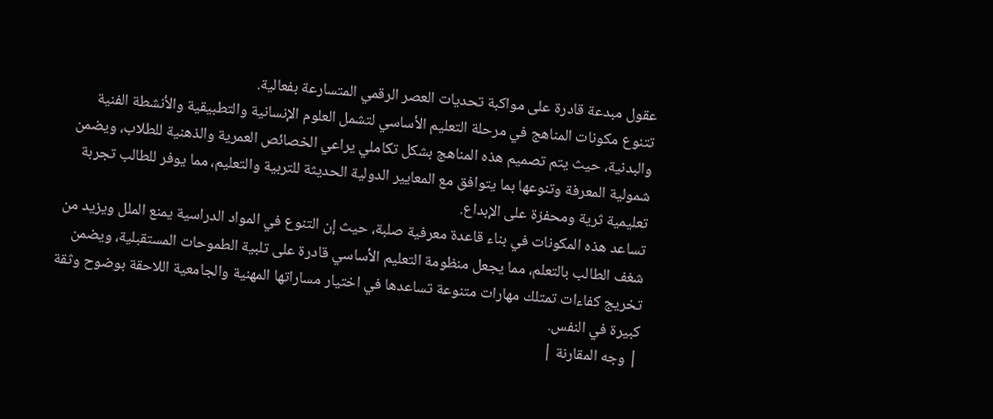عقول مبدعة قادرة على مواكبة تحديات العصر الرقمي المتسارعة بفعالية.
تتنوع مكونات المناهج في مرحلة التعليم الأساسي لتشمل العلوم الإنسانية والتطبيقية والأنشطة الفنية والبدنية، حيث يتم تصميم هذه المناهج بشكل تكاملي يراعي الخصائص العمرية والذهنية للطلاب، ويضمن شمولية المعرفة وتنوعها بما يتوافق مع المعايير الدولية الحديثة للتربية والتعليم، مما يوفر للطالب تجربة تعليمية ثرية ومحفزة على الإبداع.
تساعد هذه المكونات في بناء قاعدة معرفية صلبة، حيث إن التنوع في المواد الدراسية يمنع الملل ويزيد من شغف الطالب بالتعلم، مما يجعل منظومة التعليم الأساسي قادرة على تلبية الطموحات المستقبلية، ويضمن تخريج كفاءات تمتلك مهارات متنوعة تساعدها في اختيار مساراتها المهنية والجامعية اللاحقة بوضوح وثقة كبيرة في النفس.
| وجه المقارنة |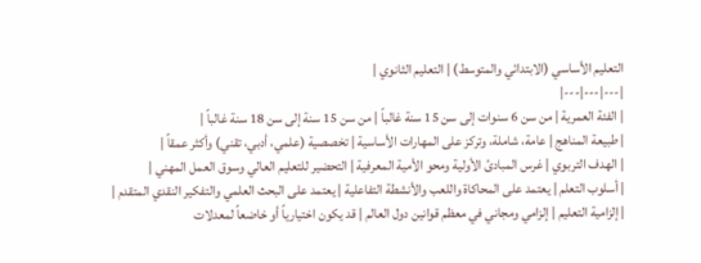التعليم الأساسي (الابتدائي والمتوسط) | التعليم الثانوي |
|---|---|---|
| الفئة العمرية | من سن 6 سنوات إلى سن 15 سنة غالباً | من سن 15 سنة إلى سن 18 سنة غالباً |
| طبيعة المناهج | عامة، شاملة، وتركز على المهارات الأساسية | تخصصية (علمي، أدبي، تقني) وأكثر عمقاً |
| الهدف التربوي | غرس المبادئ الأولية ومحو الأمية المعرفية | التحضير للتعليم العالي وسوق العمل المهني |
| أسلوب التعلم | يعتمد على المحاكاة واللعب والأنشطة التفاعلية | يعتمد على البحث العلمي والتفكير النقدي المتقدم |
| إلزامية التعليم | إلزامي ومجاني في معظم قوانين دول العالم | قد يكون اختيارياً أو خاضعاً لمعدلات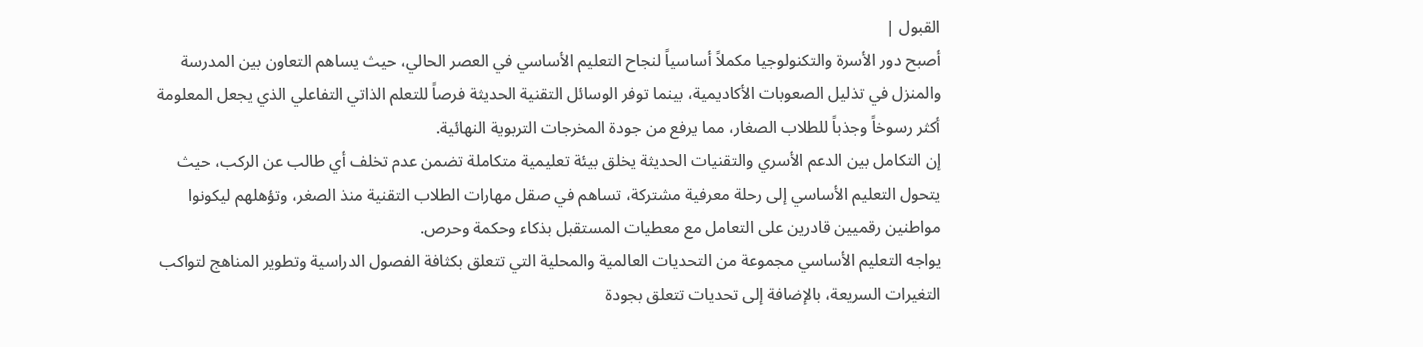القبول |
أصبح دور الأسرة والتكنولوجيا مكملاً أساسياً لنجاح التعليم الأساسي في العصر الحالي، حيث يساهم التعاون بين المدرسة والمنزل في تذليل الصعوبات الأكاديمية، بينما توفر الوسائل التقنية الحديثة فرصاً للتعلم الذاتي التفاعلي الذي يجعل المعلومة أكثر رسوخاً وجذباً للطلاب الصغار، مما يرفع من جودة المخرجات التربوية النهائية.
إن التكامل بين الدعم الأسري والتقنيات الحديثة يخلق بيئة تعليمية متكاملة تضمن عدم تخلف أي طالب عن الركب، حيث يتحول التعليم الأساسي إلى رحلة معرفية مشتركة، تساهم في صقل مهارات الطلاب التقنية منذ الصغر، وتؤهلهم ليكونوا مواطنين رقميين قادرين على التعامل مع معطيات المستقبل بذكاء وحكمة وحرص.
يواجه التعليم الأساسي مجموعة من التحديات العالمية والمحلية التي تتعلق بكثافة الفصول الدراسية وتطوير المناهج لتواكب التغيرات السريعة، بالإضافة إلى تحديات تتعلق بجودة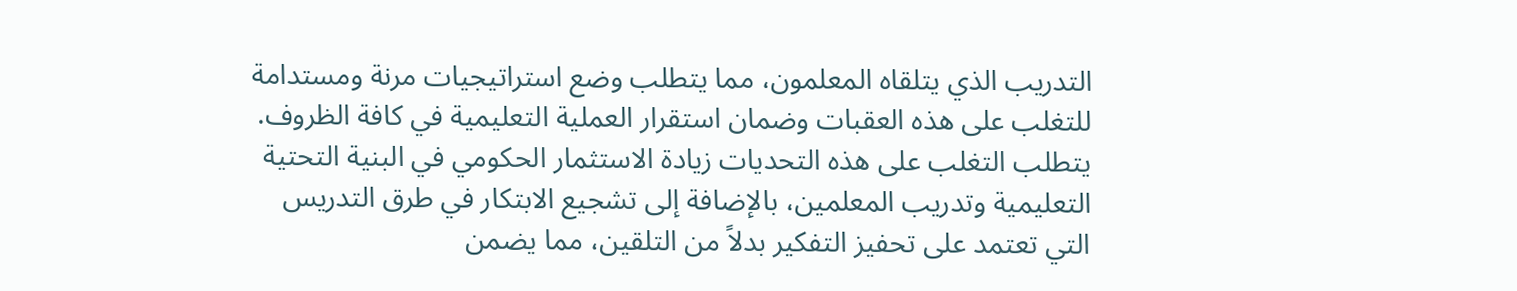التدريب الذي يتلقاه المعلمون، مما يتطلب وضع استراتيجيات مرنة ومستدامة للتغلب على هذه العقبات وضمان استقرار العملية التعليمية في كافة الظروف.
يتطلب التغلب على هذه التحديات زيادة الاستثمار الحكومي في البنية التحتية التعليمية وتدريب المعلمين، بالإضافة إلى تشجيع الابتكار في طرق التدريس التي تعتمد على تحفيز التفكير بدلاً من التلقين، مما يضمن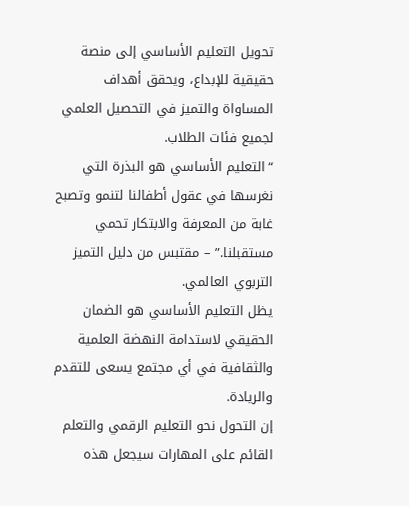تحويل التعليم الأساسي إلى منصة حقيقية للإبداع، ويحقق أهداف المساواة والتميز في التحصيل العلمي لجميع فئات الطلاب.
“التعليم الأساسي هو البذرة التي نغرسها في عقول أطفالنا لتنمو وتصبح غابة من المعرفة والابتكار تحمي مستقبلنا.” – مقتبس من دليل التميز التربوي العالمي.
يظل التعليم الأساسي هو الضمان الحقيقي لاستدامة النهضة العلمية والثقافية في أي مجتمع يسعى للتقدم والريادة.
إن التحول نحو التعليم الرقمي والتعلم القائم على المهارات سيجعل هذه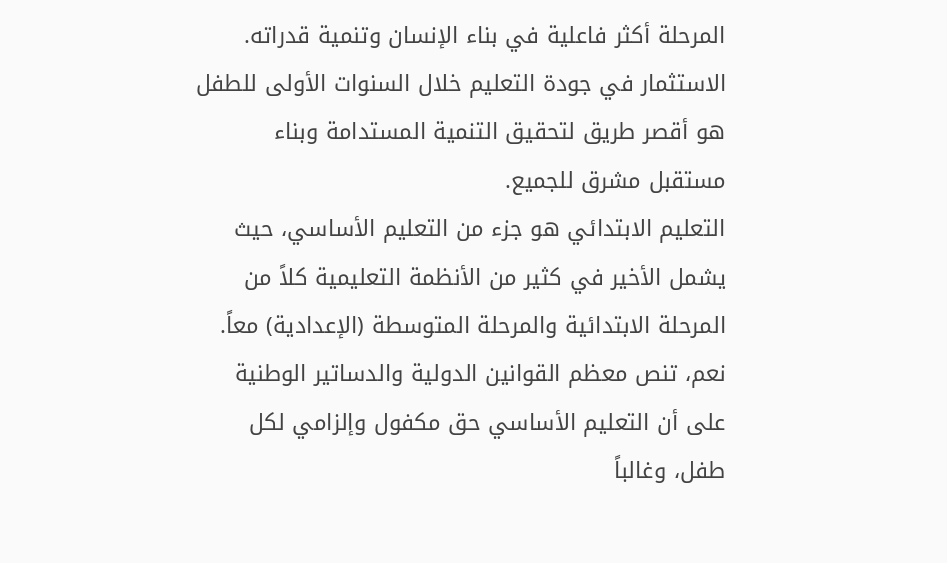المرحلة أكثر فاعلية في بناء الإنسان وتنمية قدراته.
الاستثمار في جودة التعليم خلال السنوات الأولى للطفل هو أقصر طريق لتحقيق التنمية المستدامة وبناء مستقبل مشرق للجميع.
التعليم الابتدائي هو جزء من التعليم الأساسي، حيث يشمل الأخير في كثير من الأنظمة التعليمية كلاً من المرحلة الابتدائية والمرحلة المتوسطة (الإعدادية) معاً.
نعم، تنص معظم القوانين الدولية والدساتير الوطنية على أن التعليم الأساسي حق مكفول وإلزامي لكل طفل، وغالباً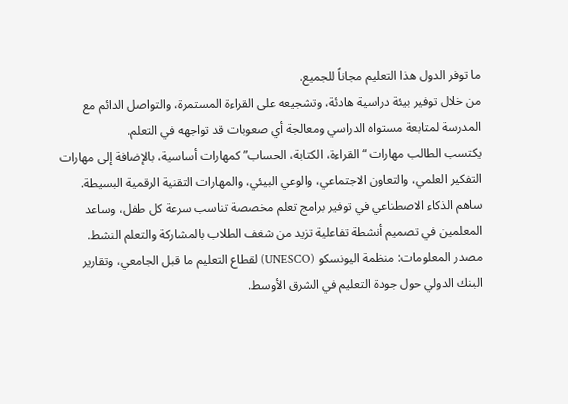ما توفر الدول هذا التعليم مجاناً للجميع.
من خلال توفير بيئة دراسية هادئة، وتشجيعه على القراءة المستمرة، والتواصل الدائم مع المدرسة لمتابعة مستواه الدراسي ومعالجة أي صعوبات قد تواجهه في التعلم.
يكتسب الطالب مهارات “القراءة، الكتابة، الحساب” كمهارات أساسية، بالإضافة إلى مهارات التفكير العلمي، والتعاون الاجتماعي، والوعي البيئي، والمهارات التقنية الرقمية البسيطة.
ساهم الذكاء الاصطناعي في توفير برامج تعلم مخصصة تناسب سرعة كل طفل، وساعد المعلمين في تصميم أنشطة تفاعلية تزيد من شغف الطلاب بالمشاركة والتعلم النشط.
مصدر المعلومات: منظمة اليونسكو (UNESCO) لقطاع التعليم ما قبل الجامعي، وتقارير البنك الدولي حول جودة التعليم في الشرق الأوسط.